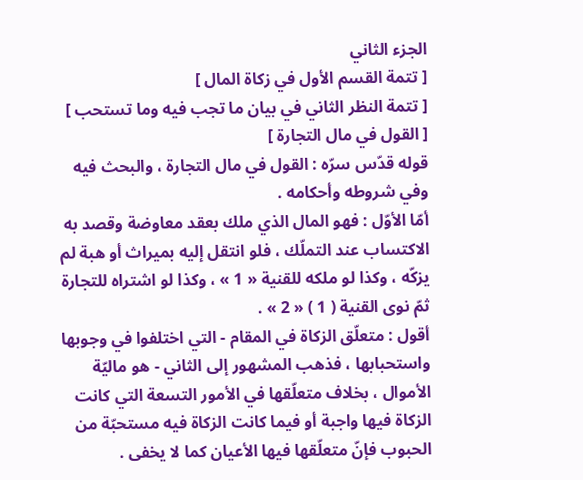الجزء الثاني
[ تتمة القسم الأول في زكاة المال ]
[ تتمة النظر الثاني في بيان ما تجب فيه وما تستحب ]
[ القول في مال التجارة ]
قوله قدّس سرّه : القول في مال التجارة ، والبحث فيه وفي شروطه وأحكامه .
أمّا الأوّل : فهو المال الذي ملك بعقد معاوضة وقصد به الاكتساب عند التملّك ، فلو انتقل إليه بميراث أو هبة لم يزكّه ، وكذا لو ملكه للقنية « 1 » ، وكذا لو اشتراه للتجارة ثمّ نوى القنية ( 1 ) « 2 » .
أقول : متعلّق الزكاة في المقام - التي اختلفوا في وجوبها واستحبابها ، فذهب المشهور إلى الثاني - هو ماليّة الأموال ، بخلاف متعلّقها في الأمور التسعة التي كانت الزكاة فيها واجبة أو فيما كانت الزكاة فيه مستحبّة من الحبوب فإنّ متعلّقها فيها الأعيان كما لا يخفى .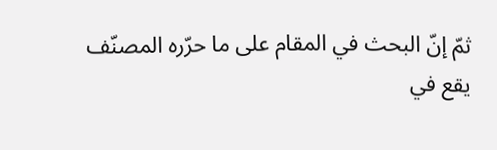ثمّ إنّ البحث في المقام على ما حرّره المصنّف يقع في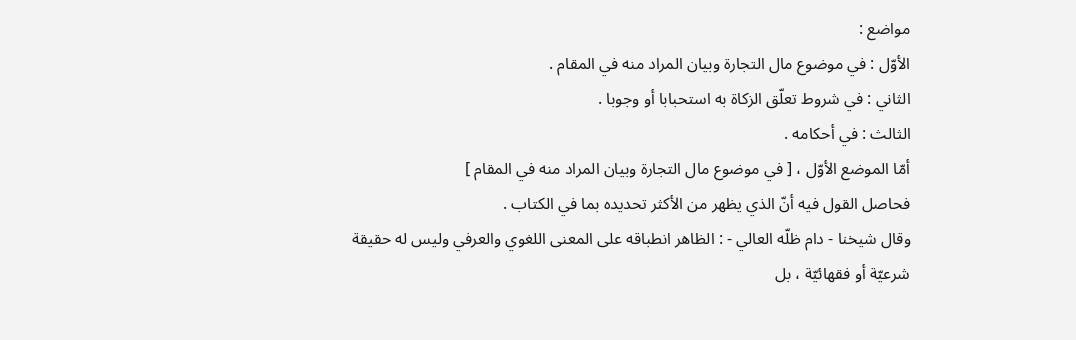مواضع :
الأوّل : في موضوع مال التجارة وبيان المراد منه في المقام .
الثاني : في شروط تعلّق الزكاة به استحبابا أو وجوبا .
الثالث : في أحكامه .
أمّا الموضع الأوّل ، [ في موضوع مال التجارة وبيان المراد منه في المقام ]
فحاصل القول فيه أنّ الذي يظهر من الأكثر تحديده بما في الكتاب .
وقال شيخنا - دام ظلّه العالي - : الظاهر انطباقه على المعنى اللغوي والعرفي وليس له حقيقة شرعيّة أو فقهائيّة ، بل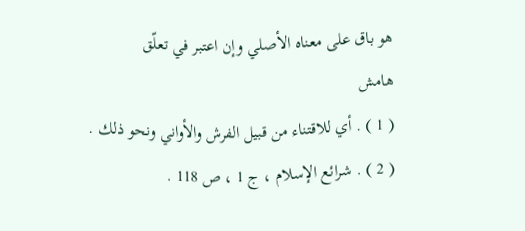هو باق على معناه الأصلي وإن اعتبر في تعلّق
هامش
( 1 ) . أي للاقتناء من قبيل الفرش والأواني ونحو ذلك .
( 2 ) . شرائع الإسلام ، ج 1 ، ص 118 .